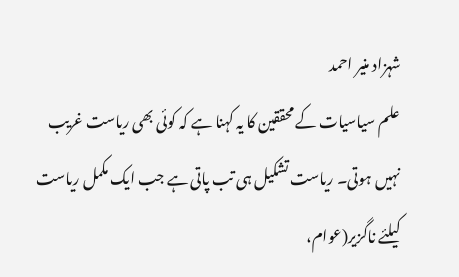شہزاد منیر احمد
علم سیاسیات کے محققین کا یہ کہنا ہے کہ کوئی بھی ریاست غریب نہیں ہوتی۔ ریاست تشکیل ہی تب پاتی ہے جب ایک مکمل ریاست کیلئے ناگزیر(عوام،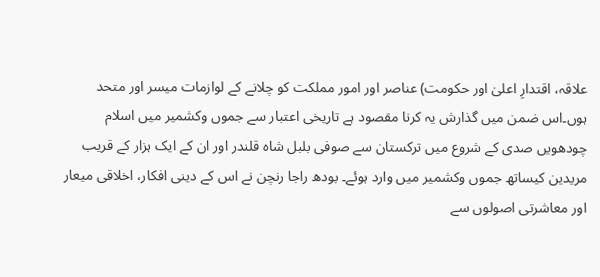علاقہ، اقتدارِ اعلیٰ اور حکومت) عناصر اور امور مملکت کو چلانے کے لوازمات میسر اور متحد ہوں۔اس ضمن میں گذارش یہ کرنا مقصود ہے تاریخی اعتبار سے جموں وکشمیر میں اسلام چودھویں صدی کے شروع میں ترکستان سے صوفی بلبل شاہ قلندر اور ان کے ایک ہزار کے قریب مریدین کیساتھ جموں وکشمیر میں وارد ہوئے۔ بودھ راجا رنچن نے اس کے دینی افکار، اخلاقی میعار اور معاشرتی اصولوں سے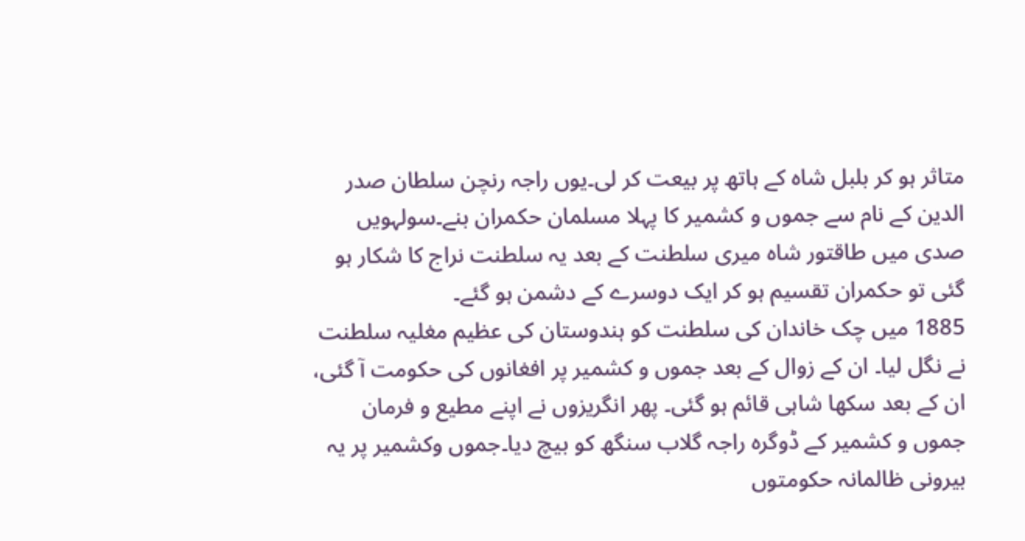متاثر ہو کر بلبل شاہ کے ہاتھ پر بیعت کر لی۔یوں راجہ رنچن سلطان صدر الدین کے نام سے جموں و کشمیر کا پہلا مسلمان حکمران بنے۔سولہویں صدی میں طاقتور شاہ میری سلطنت کے بعد یہ سلطنت نراج کا شکار ہو گئی تو حکمران تقسیم ہو کر ایک دوسرے کے دشمن ہو گئے۔
1885 میں چک خاندان کی سلطنت کو ہندوستان کی عظیم مغلیہ سلطنت نے نگل لیا۔ ان کے زوال کے بعد جموں و کشمیر پر افغانوں کی حکومت آ گئی، ان کے بعد سکھا شاہی قائم ہو گئی۔ پھر انگریزوں نے اپنے مطیع و فرمان جموں و کشمیر کے ڈوگرہ راجہ گلاب سنگھ کو بیچ دیا۔جموں وکشمیر پر یہ بیرونی ظالمانہ حکومتوں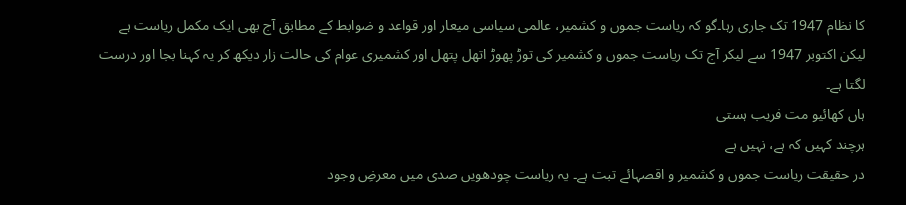کا نظام 1947 تک جاری رہا۔گو کہ ریاست جموں و کشمیر، عالمی سیاسی میعار اور قواعد و ضوابط کے مطابق آج بھی ایک مکمل ریاست ہے لیکن اکتوبر 1947 سے لیکر آج تک ریاست جموں و کشمیر کی توڑ پھوڑ اتھل پتھل اور کشمیری عوام کی حالت زار دیکھ کر یہ کہنا بجا اور درست لگتا ہے۔
ہاں کھائیو مت فریب ہستی
ہرچند کہیں کہ ہے، نہیں ہے
در حقیقت ریاست جموں و کشمیر و اقصہائے تبت ہے۔ یہ ریاست چودھویں صدی میں معرضِ وجود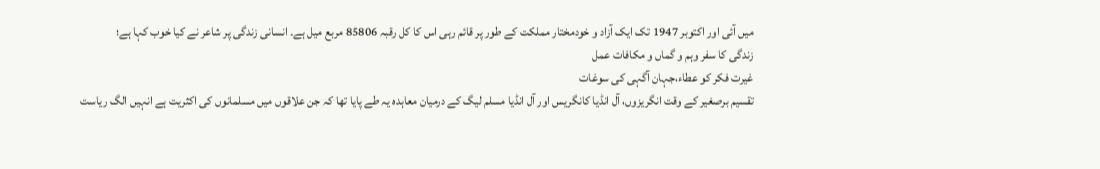میں آئی اور اکتوبر 1947 تک ایک آزاد و خودمختار مملکت کے طور پر قائم رہی اس کا کل رقبہ 85806 مربع میل ہے۔ انسانی زندگی پر شاعر نے کیا خوب کہا ہے؛
زندگی کا سفر وہم و گماں و مکافات عمل
غیرت فکر کو عطاء،جہان آگہی کی سوغات
تقسیم برصغیر کے وقت انگریزوں، آل انڈیا کانگریس اور آل انڈیا مسلم لیگ کے درمیان معاہدہ یہ طے پایا تھا کہ جن علاقوں میں مسلمانوں کی اکثریت ہے انہیں الگ ریاست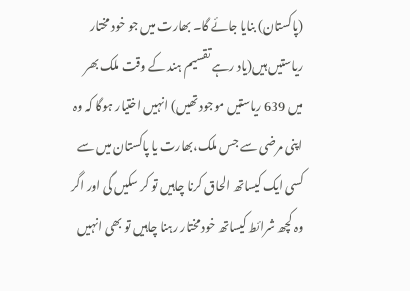(پاکستان) بنایا جائے گا۔ بھارت میں جو خود مختار ریاستیں ہیں(یاد رہے تقسیم ہند کے وقت ملک بھر میں 639 ریاستیں موجود تھیں) انہیں اختیار ہوگا کہ وہ اپنی مرضی سے جس ملک،بھارت یا پاکستان میں سے کسی ایک کیساتھ الحاق کرنا چاہیں تو کر سکیں گی اور اگر وہ کچھ شرائط کیساتھ خود مختار رہنا چاہیں تو بھی انہیں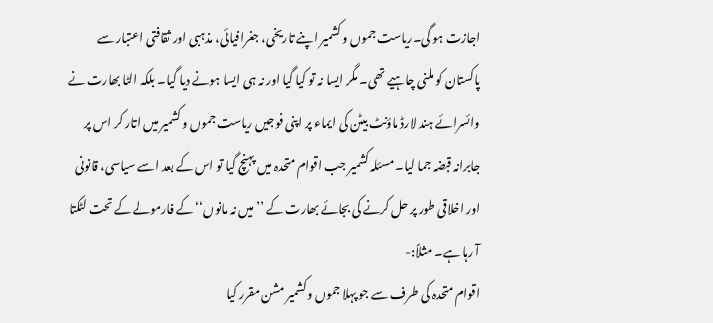اجازت ہو گی۔ریاست جموں و کشمیر اپنے تاریخی، جغرافیائی، مذہبی اور ثقافتی اعتبار سے پاکستان کو ملنی چاہیے تھی۔ مگر ایسا نہ تو کیا گیا اور نہ ہی ایسا ہونے دیا گیا۔ بلکہ الٹا بھارت نے وائسرائے ہند لارڈ ماؤنٹ بیٹن کی ایماء پر اپنی فوجیں ریاست جموں و کشمیر میں اتار کر اس پر جابرانہ قبضہ جما لیا۔ مسئلہ کشمیر جب اقوام متحدہ میں پہنچ گیا تو اس کے بعد اسے سیاسی، قانونی اور اخلاقی طور پر حل کرنے کی بجائے بھارت کے ’’ میں نہ مانوں‘‘کے فارمولے کے تحت لٹکتا آ رہا ہے۔ مثلاً:-
اقوام متحدہ کی طرف سے جو پہلا جموں وکشمیر مشن مقرر کیا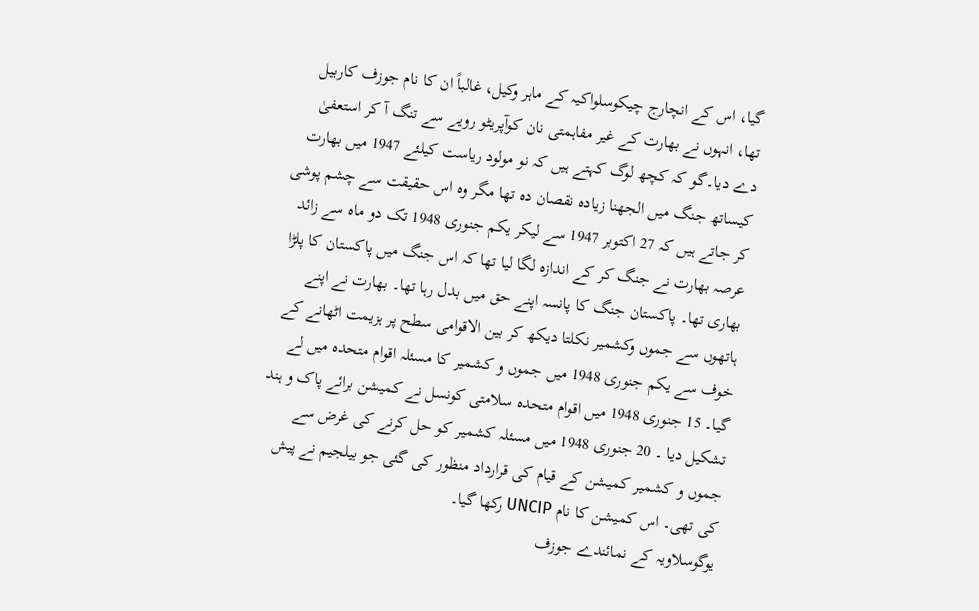گیا، اس کے انچارج چیکوسلواکیہ کے ماہر وکیل، غالباً ان کا نام جوزف کاربیل تھا، انہوں نے بھارت کے غیر مفاہمتی نان کوآپریٹو رویے سے تنگ آ کر استعفیٰ دے دیا۔گو کہ کچھ لوگ کہتے ہیں کہ نو مولود ریاست کیلئے 1947 میں بھارت کیساتھ جنگ میں الجھنا زیادہ نقصان دہ تھا مگر وہ اس حقیقت سے چشم پوشی کر جاتے ہیں کہ 27 اکتوبر 1947 سے لیکر یکم جنوری 1948 تک دو ماہ سے زائد عرصہ بھارت نے جنگ کر کے اندازہ لگا لیا تھا کہ اس جنگ میں پاکستان کا پلڑا بھاری تھا۔ پاکستان جنگ کا پانسہ اپنے حق میں بدل رہا تھا۔ بھارت نے اپنے ہاتھوں سے جموں وکشمیر نکلتا دیکھ کر بین الاقوامی سطح پر ہزیمت اٹھانے کے خوف سے یکم جنوری 1948 میں جموں و کشمیر کا مسئلہ اقوام متحدہ میں لے گیا۔ 15 جنوری 1948 میں اقوام متحدہ سلامتی کونسل نے کمیشن برائے پاک و ہند تشکیل دیا ۔ 20 جنوری 1948 میں مسئلہ کشمیر کو حل کرنے کی غرض سے جموں و کشمیر کمیشن کے قیام کی قرارداد منظور کی گئی جو بیلجیم نے پیش کی تھی۔ اس کمیشن کا نام UNCIP رکھا گیا۔
یوگوسلاویہ کے نمائندے جوزف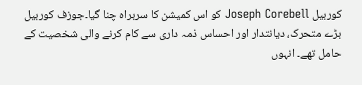کوربیل Joseph Corebell کو اس کمیشن کا سربراہ چنا گیا۔جوزف کوربیل بڑے متحرک، دیانتدار اور احساس ذمہ داری سے کام کرنے والی شخصیت کے حامل تھے۔ انہوں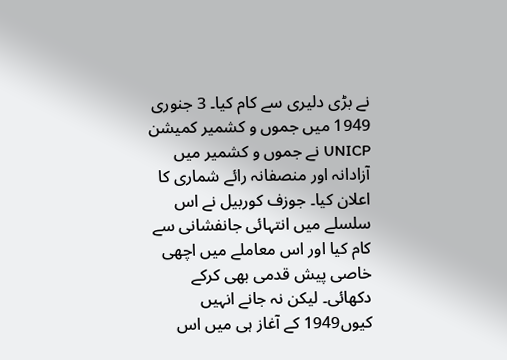نے بڑی دلیری سے کام کیا۔ 3 جنوری 1949 میں جموں و کشمیر کمیشن UNICP نے جموں و کشمیر میں آزادانہ اور منصفانہ رائے شماری کا اعلان کیا۔ جوزف کوربیل نے اس سلسلے میں انتہائی جانفشانی سے کام کیا اور اس معاملے میں اچھی خاصی پیش قدمی بھی کرکے دکھائی۔ لیکن نہ جانے انہیں کیوں1949 کے آغاز ہی میں اس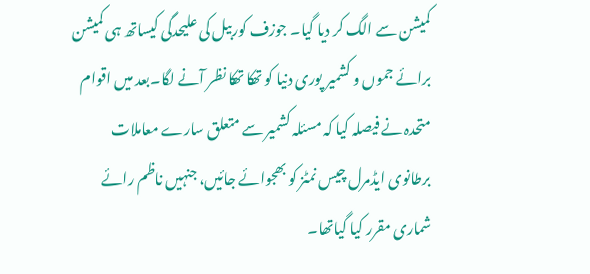کمیشن سے الگ کر دیا گیا۔ جوزف کوربیل کی علیحدگی کیساتھ ہی کمیشن برائے جموں و کشمیر پوری دنیا کو تھکا تھکا نظر آنے لگا۔بعد میں اقوام متحدہ نے فیصلہ کیا کہ مسئلہ کشمیر سے متعلق سارے معاملات برطانوی ایڈمرل چیس نمٹز کو بھجوائے جائیں، جنہیں ناظم رائے شماری مقرر کیا گیاتھا۔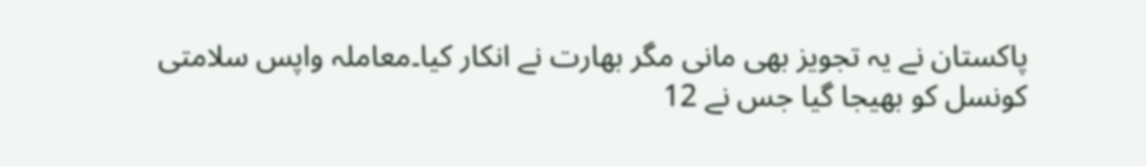پاکستان نے یہ تجویز بھی مانی مگر بھارت نے انکار کیا۔معاملہ واپس سلامتی کونسل کو بھیجا گیا جس نے 12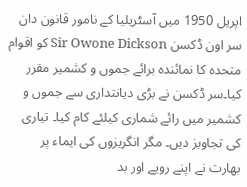اپریل 1950 میں آسٹریلیا کے نامور قانون دان سر اون ڈکسن Sir Owone Dickson کو اقوام متحدہ کا نمائندہ برائے جموں و کشمیر مقرر کیا۔سر ڈکسن نے بڑی دیانتداری سے جموں و کشمیر میں رائے شماری کیلئے کام کیا۔ تیاری کی تجاویز دیں۔ مگر انگریزوں کی ایماء پر بھارت نے اپنے رویے اور بد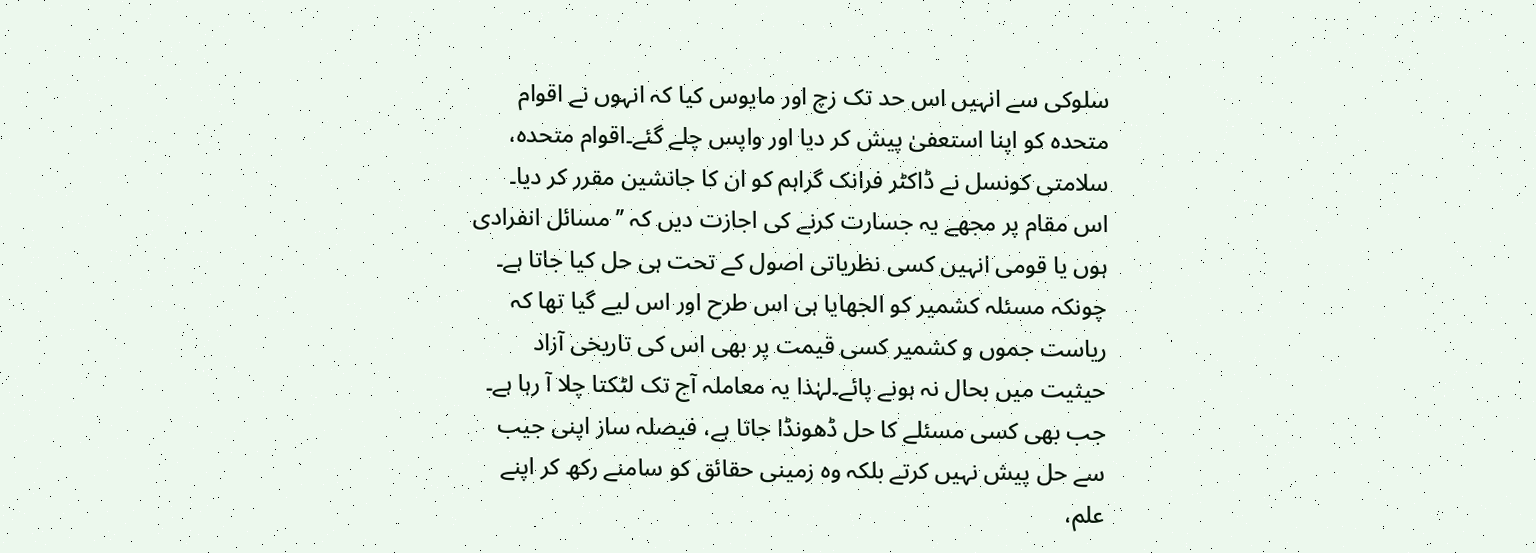سلوکی سے انہیں اس حد تک زچ اور مایوس کیا کہ انہوں نے اقوام متحدہ کو اپنا استعفیٰ پیش کر دیا اور واپس چلے گئے۔اقوام متحدہ، سلامتی کونسل نے ڈاکٹر فرانک گراہم کو ان کا جانشین مقرر کر دیا۔ اس مقام پر مجھے یہ جسارت کرنے کی اجازت دیں کہ ’’ مسائل انفرادی ہوں یا قومی انہیں کسی نظریاتی اصول کے تحت ہی حل کیا جاتا ہے۔ چونکہ مسئلہ کشمیر کو الجھایا ہی اس طرح اور اس لیے گیا تھا کہ ریاست جموں و کشمیر کسی قیمت پر بھی اس کی تاریخی آزاد حیثیت میں بحال نہ ہونے پائے۔لہٰذا یہ معاملہ آج تک لٹکتا چلا آ رہا ہے۔ جب بھی کسی مسئلے کا حل ڈھونڈا جاتا ہے، فیصلہ ساز اپنی جیب سے حل پیش نہیں کرتے بلکہ وہ زمینی حقائق کو سامنے رکھ کر اپنے علم،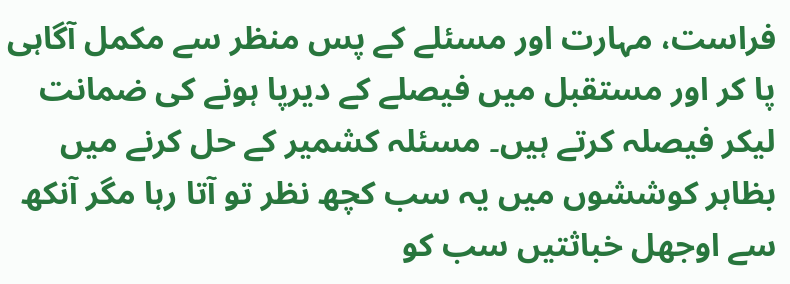فراست، مہارت اور مسئلے کے پس منظر سے مکمل آگاہی پا کر اور مستقبل میں فیصلے کے دیرپا ہونے کی ضمانت لیکر فیصلہ کرتے ہیں۔ مسئلہ کشمیر کے حل کرنے میں بظاہر کوششوں میں یہ سب کچھ نظر تو آتا رہا مگر آنکھ سے اوجھل خباثتیں سب کو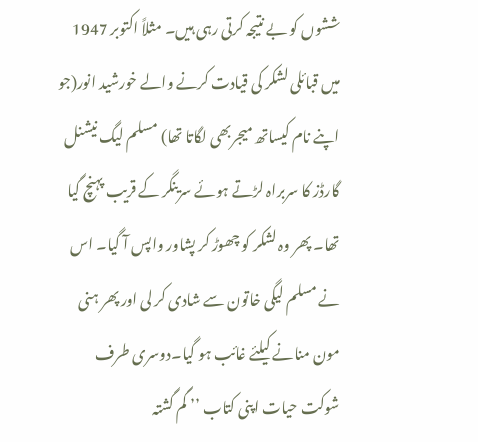ششوں کو بے نتیجہ کرتی رہی ہیں۔ مثلاً اکتوبر 1947 میں قبائلی لشکر کی قیادت کرنے والے خورشید انور(جو اپنے نام کیساتھ میجربھی لگاتا تھا) مسلم لیگ نیشنل گارڈز کا سربراہ لڑتے ہوئے سرینگر کے قریب پہنچ گیا تھا۔ پھر وہ لشکر کو چھوڑ کر پشاور واپس آ گیا۔ اس نے مسلم لیگی خاتون سے شادی کر لی اور پھر ہنی مون منانے کیلئے غائب ہو گیا۔دوسری طرف شوکت حیات اپنی کتاب ’’ گم گشتہ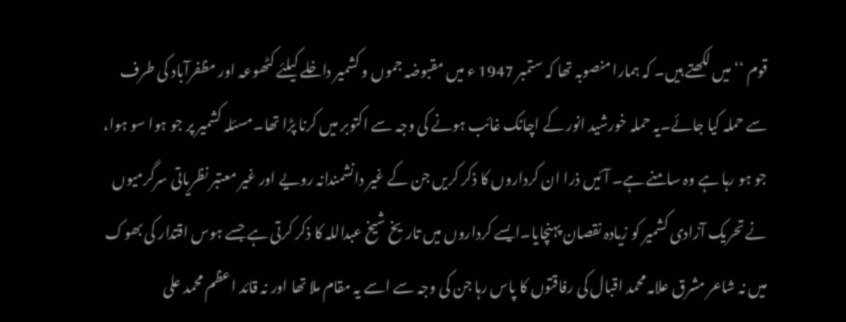قوم ‘‘میں لکھتے ہیں۔ کہ ہمارا منصوبہ تھا کہ ستمبر 1947 ء میں مقبوضہ جموں و کشمیر داخلے کیلئے کٹھوعہ اور مظفرآباد کی طرف سے حملہ کیا جائے۔یہ حملہ خورشید انور کے اچانک غائب ہونے کی وجہ سے اکتوبر میں کرنا پڑا تھا۔مسئلہ کشمیر پر جو ہوا سو ہوا، جو ہو رہا ہے وہ سامنے ہے۔ آئیں ذرا ان کرداروں کا ذکر کریں جن کے غیر دانشمندانہ رویے اور غیر معتبر نظریاتی سرگرمیوں نے تحریک آزادی کشمیر کو زیادہ نقصان پہنچایا۔ایسے کرداروں میں تاریخ شیخ عبداللہ کا ذکر کرتی ہے جسے ہوس اقتدار کی بھوک میں نہ شاعر مشرق علامہ محمد اقبال کی رفاقتوں کا پاس رہا جن کی وجہ سے اسے یہ مقام ملا تھا اور نہ قائد اعظم محمد علی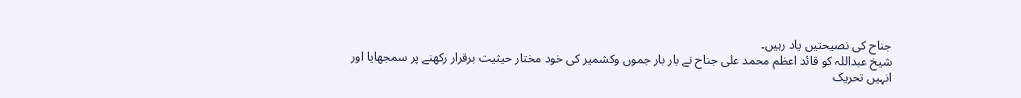جناح کی نصیحتیں یاد رہیں۔
شیخ عبداللہ کو قائد اعظم محمد علی جناح نے بار بار جموں وکشمیر کی خود مختار حیثیت برقرار رکھنے پر سمجھایا اور انہیں تحریک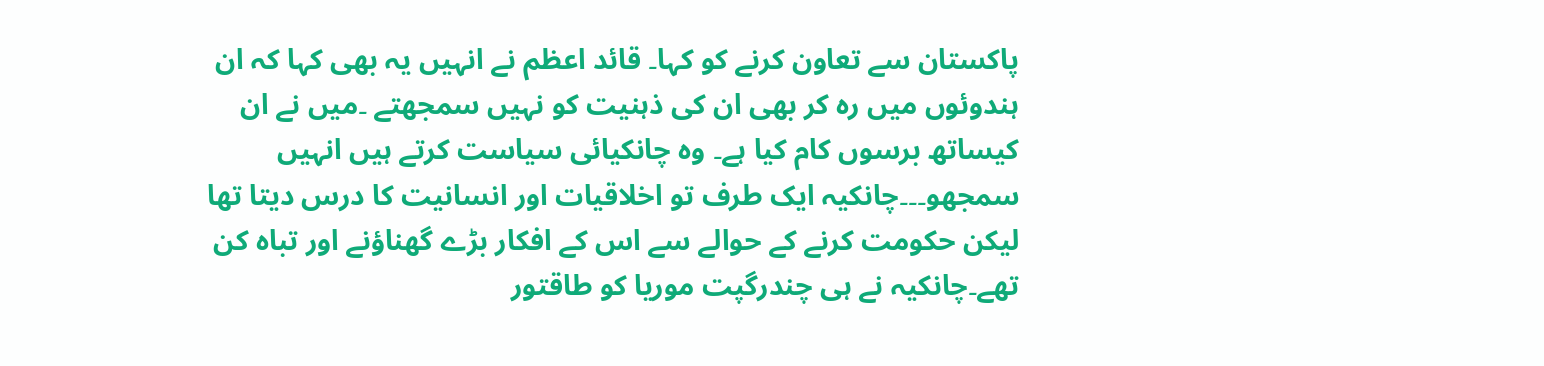پاکستان سے تعاون کرنے کو کہا۔ قائد اعظم نے انہیں یہ بھی کہا کہ ان ہندوئوں میں رہ کر بھی ان کی ذہنیت کو نہیں سمجھتے ۔میں نے ان کیساتھ برسوں کام کیا ہے۔ وہ چانکیائی سیاست کرتے ہیں انہیں سمجھو۔۔۔چانکیہ ایک طرف تو اخلاقیات اور انسانیت کا درس دیتا تھا لیکن حکومت کرنے کے حوالے سے اس کے افکار بڑے گھناؤنے اور تباہ کن تھے۔چانکیہ نے ہی چندرگپت موریا کو طاقتور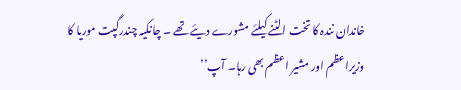خاندان نندہ کا تخت الٹنے کیلئے مشورے دیئے تھے ۔ چانکیہ چندرگپت موریا کا وزیراعظم اور مشیر اعظم بھی رہا۔ آپ’’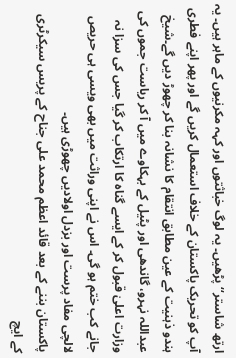ارتھ شاستر‘‘ پڑھیں۔ یہ لوگ خباثتوں اور کہہ مکرنیوں کے ماہر ہیں۔ یہ آپ کو تحریک پاکستان کے خلاف استعمال کریں گے اور پھر اپنے فطری ہندو ذہنیت کے عین مطابق انتقام کا نشانہ بنا کر چھوڑ دیں گے۔شیخ عبداللہ نہرو، گاندھی اور پٹیل کے بہکاوے میں آ کر ریاست جموں کی وزارت اعلیٰ قبول کر کے ایسے گناہ کا ارتکاب کر گیا جس کی سزا نہ جانے کب ختم ہو گی۔ اس نے اپنی وراثت میں بھی ویسی ہی حریص لالچی مفاد پرست اور بزدل اولادیں چھوڑی ہیں۔
پاکستان بننے کے بعد قائد اعظم محمد علی جناح کے پریس سیکرٹری کے ایچ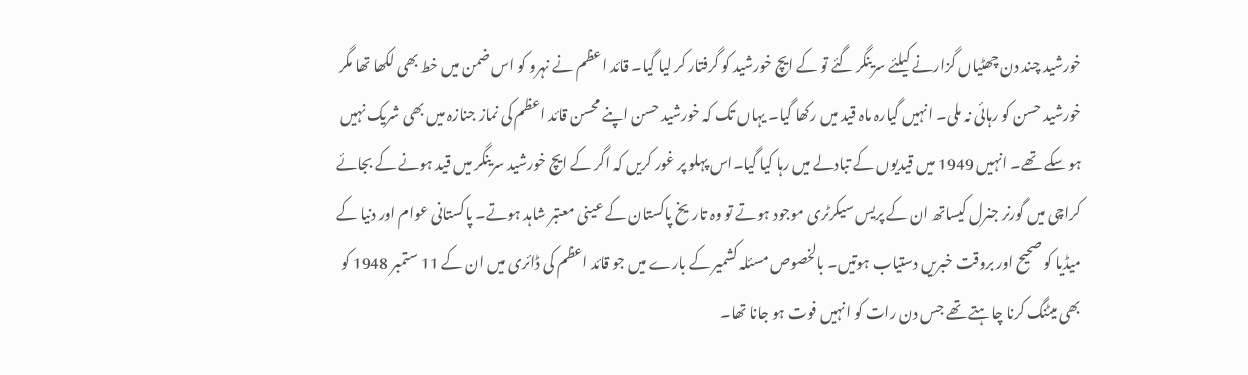خورشید چند دن چھٹیاں گزارنے کیلئے سرینگر گئے تو کے ایچ خورشید کو گرفتار کر لیا گیا۔ قائد اعظم نے نہرو کو اس ضمن میں خط بھی لکھا تھا مگر خورشید حسن کو رہائی نہ ملی۔ انہیں گیارہ ماہ قید میں رکھا گیا۔ یہاں تک کہ خورشید حسن اپنے محسن قائد اعظم کی نماز جنازہ میں بھی شریک نہیں ہو سکے تھے۔ انہیں 1949 میں قیدیوں کے تبادلے میں رہا کیا گیا۔اس پہلو پر غور کریں کہ اگر کے ایچ خورشید سرینگر میں قید ہونے کے بجائے کراچی میں گورنر جنرل کیساتھ ان کے پریس سیکرٹری موجود ہوتے تو وہ تاریخ پاکستان کے عینی معتبر شاہد ہوتے۔ پاکستانی عوام اور دنیا کے میڈیا کو صحیح اور بروقت خبریں دستیاب ہوتیں۔ بالخصوص مسئلہ کشمیر کے بارے میں جو قائد اعظم کی ڈائری میں ان کے 11 ستمبر 1948 کو بھی میٹنگ کرنا چاہتے تھے جس دن رات کو انہیں فوت ہو جانا تھا۔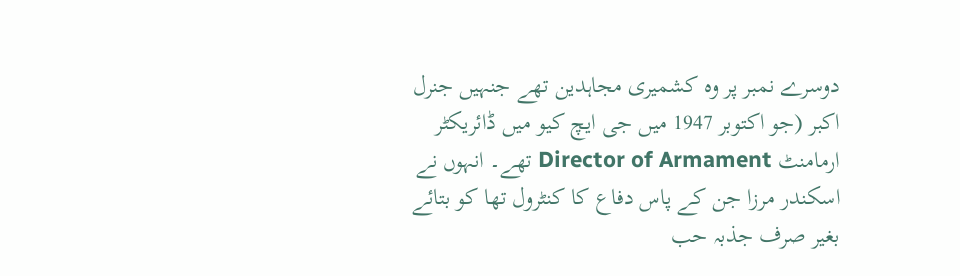دوسرے نمبر پر وہ کشمیری مجاہدین تھے جنہیں جنرل اکبر (جو اکتوبر 1947 میں جی ایچ کیو میں ڈائریکٹر ارمامنٹ Director of Armament تھے۔ انہوں نے اسکندر مرزا جن کے پاس دفاع کا کنٹرول تھا کو بتائے بغیر صرف جذبہ حب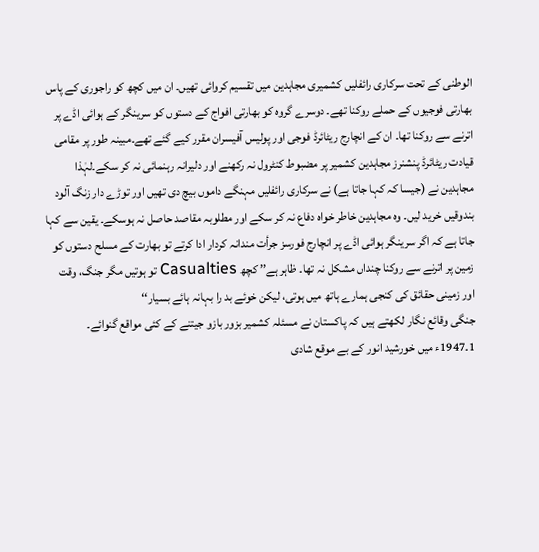الوطنی کے تحت سرکاری رائفلیں کشمیری مجاہدین میں تقسیم کروائی تھیں۔ ان میں کچھ کو راجوری کے پاس بھارتی فوجیوں کے حملے روکنا تھے۔ دوسرے گروہ کو بھارتی افواج کے دستوں کو سرینگر کے ہوائی اڈے پر اترنے سے روکنا تھا۔ ان کے انچارج ریٹائرڈ فوجی اور پولیس آفیسران مقرر کیے گئے تھے۔مبینہ طور پر مقامی قیادت ریٹائرڈ پنشنرز مجاہدین کشمیر پر مضبوط کنٹرول نہ رکھنے اور دلیرانہ رہنمائی نہ کر سکے۔لہٰذا مجاہدین نے (جیسا کہ کہا جاتا ہے) نے سرکاری رائفلیں مہنگے داموں بیچ دی تھیں اور توڑے دار زنگ آلود بندوقیں خرید لیں۔ وہ مجاہدین خاطر خواہ دفاع نہ کر سکے اور مطلوبہ مقاصد حاصل نہ ہوسکے۔ یقین سے کہا جاتا ہے کہ اگر سرینگر ہوائی اڈے پر انچارج فورسز جرأت مندانہ کردار ادا کرتے تو بھارت کے مسلح دستوں کو زمین پر اترنے سے روکنا چنداں مشکل نہ تھا۔ ظاہر ہے’’ کچھ Casualties تو ہوتیں مگر جنگ، وقت اور زمینی حقائق کی کنجی ہمارے ہاتھ میں ہوتی، لیکن خوئے بد را بہانہ ہائے بسیار‘‘
جنگی وقائع نگار لکھتے ہیں کہ پاکستان نے مسئلہ کشمیر بزور بازو جیتنے کے کئی مواقع گنوائے۔
1۔1947ء میں خورشید انور کے بے موقع شادی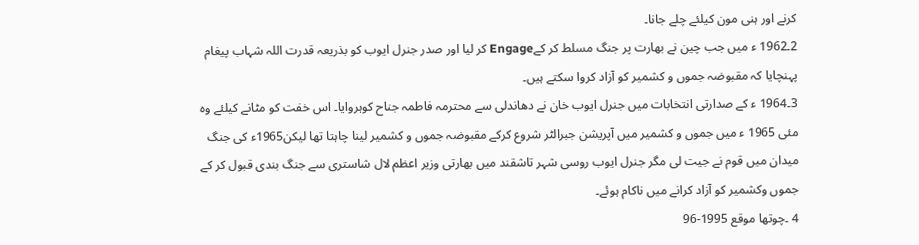کرنے اور ہنی مون کیلئے چلے جانا۔
2۔1962 ء میں جب چین نے بھارت پر جنگ مسلط کر کےEngage کر لیا اور صدر جنرل ایوب کو بذریعہ قدرت اللہ شہاب پیغام پہنچایا کہ مقبوضہ جموں و کشمیر کو آزاد کروا سکتے ہیں۔
3۔1964 ء کے صدارتی انتخابات میں جنرل ایوب خان نے دھاندلی سے محترمہ فاطمہ جناح کوہروایا۔ اس خفت کو مٹانے کیلئے وہ مئی 1965 ء میں جموں و کشمیر میں آپریشن جبرالٹر شروع کرکے مقبوضہ جموں و کشمیر لینا چاہتا تھا لیکن1965ء کی جنگ میدان میں قوم نے جیت لی مگر جنرل ایوب روسی شہر تاشقند میں بھارتی وزیر اعظم لال شاستری سے جنگ بندی قبول کر کے جموں وکشمیر کو آزاد کرانے میں ناکام ہوئے۔
4 ۔چوتھا موقع 1995-96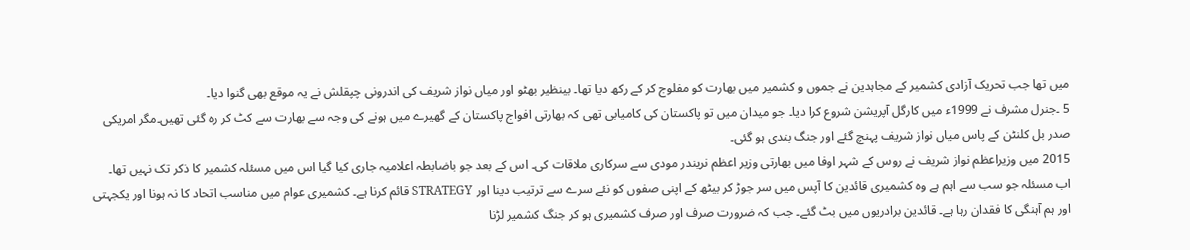میں تھا جب تحریک آزادی کشمیر کے مجاہدین نے جموں و کشمیر میں بھارت کو مفلوج کر کے رکھ دیا تھا۔ بینظیر بھٹو اور میاں نواز شریف کی اندرونی چپقلش نے یہ موقع بھی گنوا دیا۔
5 ۔جنرل مشرف نے 1999ء میں کارگل آپریشن شروع کرا دیا۔ جو میدان میں تو پاکستان کی کامیابی تھی کہ بھارتی افواج پاکستان کے گھیرے میں ہونے کی وجہ سے بھارت سے کٹ کر رہ گئی تھیں۔مگر امریکی صدر بل کلنٹن کے پاس میاں نواز شریف پہنچ گئے اور جنگ بندی ہو گئی۔
2015 میں وزیراعظم نواز شریف نے روس کے شہر اوفا میں بھارتی وزیر اعظم نریندر مودی سے سرکاری ملاقات کی۔ اس کے بعد جو باضابطہ اعلامیہ جاری کیا گیا اس میں مسئلہ کشمیر کا ذکر تک نہیں تھا۔
اب مسئلہ جو سب سے اہم ہے وہ کشمیری قائدین کا آپس میں سر جوڑ کر بیٹھ کے اپنی صفوں کو نئے سرے سے ترتیب دینا اور STRATEGY قائم کرنا ہے۔ کشمیری عوام میں مناسب اتحاد کا نہ ہونا اور یکجہتی اور ہم آہنگی کا فقدان رہا ہے۔ قائدین برادریوں میں بٹ گئے۔ جب کہ ضرورت صرف اور صرف کشمیری ہو کر جنگ کشمیر لڑنا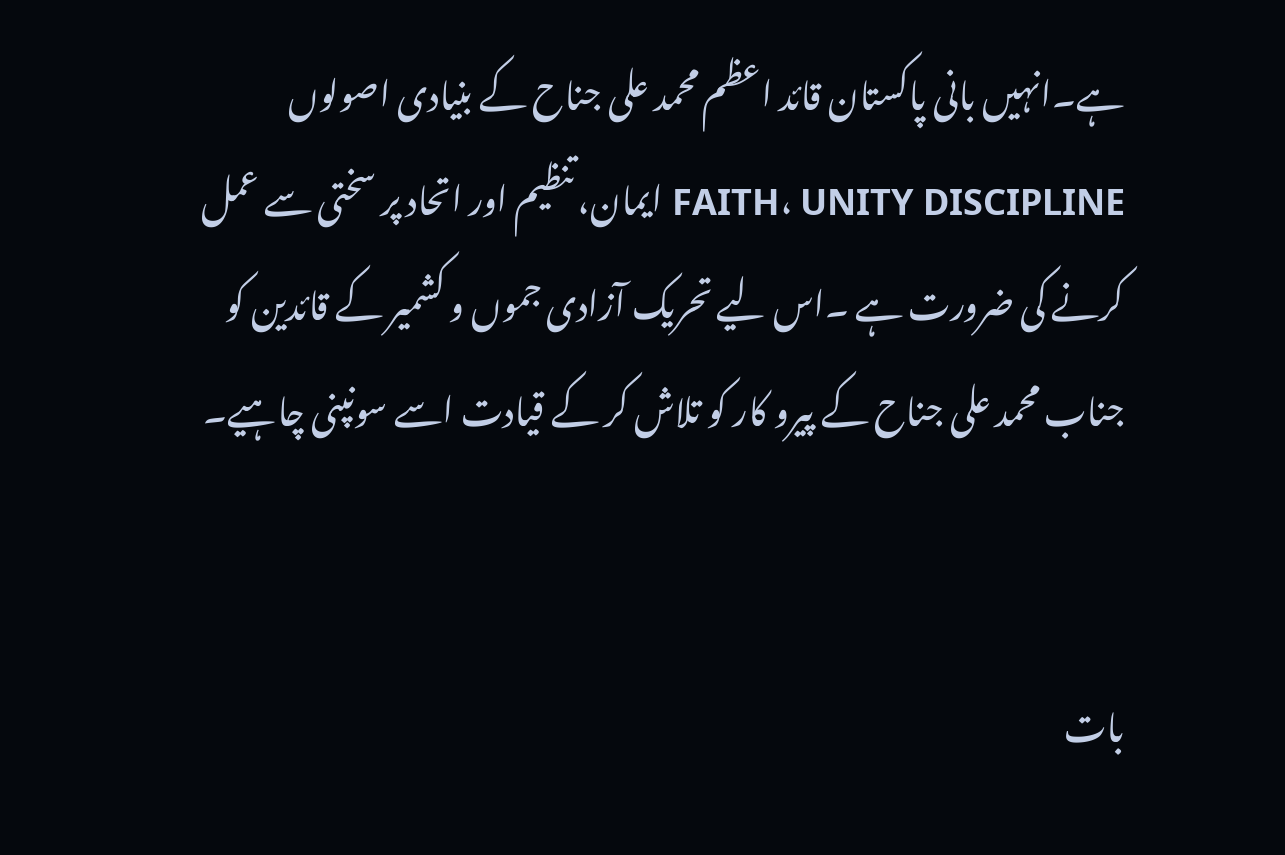ہے۔انہیں بانی پاکستان قائد اعظم محمد علی جناح کے بنیادی اصولوں FAITH، UNITY DISCIPLINE ایمان، تنظیم اور اتحاد پر سختی سے عمل کرنے کی ضرورت ہے ۔اس لیے تحریک آزادی جموں و کشمیر کے قائدین کو جناب محمد علی جناح کے پیرو کار کو تلاش کر کے قیادت اسے سونپنی چاہیے۔


بات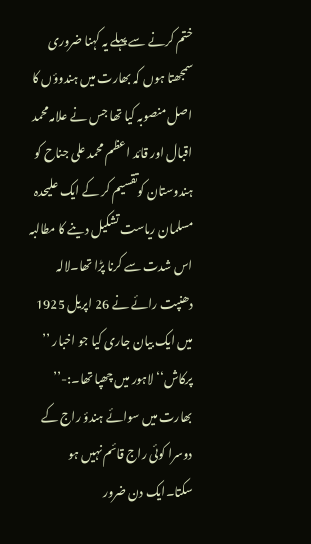ختم کرنے سے پہلے یہ کہنا ضروری سمجھتا ہوں کہ بھارت میں ہندوؤں کا اصل منصوبہ کیا تھا جس نے علامہ محمد اقبال اور قائد اعظم محمد علی جناح کو ہندوستان کوتقسیم کر کے ایک علیحدہ مسلمان ریاست تشکیل دینے کا مطالبہ اس شدت سے کرنا پڑا تھا۔لالہ دھنپت رائے نے 26 اپریل 1925 میں ایک بیان جاری کیا جو اخبار ’’ پرکاش‘‘ لاہور میں چھپا تھا۔:-’’ بھارت میں سوائے ہندؤ راج کے دوسرا کوئی راج قائم نہیں ہو سکتا۔ایک دن ضرور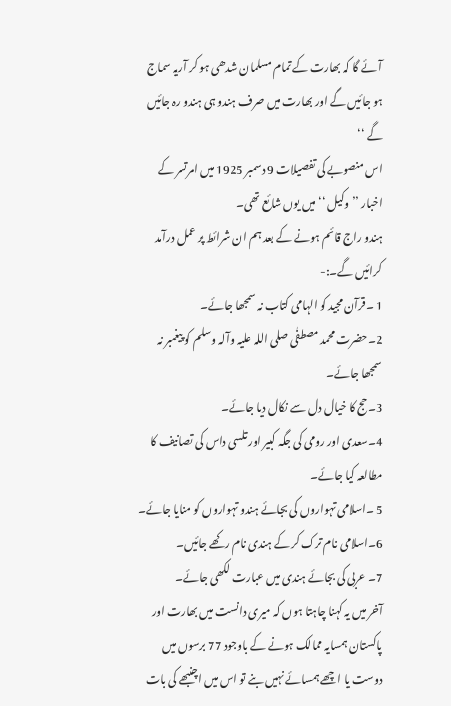آئے گا کہ بھارت کے تمام مسلمان شدھی ہو کر آریہ سماج ہو جائیں گے اور بھارت میں صرف ہندو ہی ہندو رہ جائیں گے ‘‘
اس منصوبے کی تفصیلات 9 دسمبر 1925 میں امرتسر کے اخبار ’’وکیل ‘‘میں یوں شائع تھی۔
ہندو راج قائم ہونے کے بعد ہم ان شرائط پر عمل درآمد کرائیں گے۔:-
1 ۔قرآن مجید کو الہامی کتاب نہ سمجھا جائے۔
2۔حضرت محمد مصطفٰی صلی اللہ علیہ وآلہ وسلم کو پیغمبر نہ سمجھا جائے۔
3۔حج کا خیال دل سے نکال دیا جائے۔
4۔سعدی اور رومی کی جگہ کبیر اور تلسی داس کی تصانیف کا مطالعہ کیا جائے۔
5 ۔اسلامی تہواروں کی بجائے ہندو تہواروں کو منایا جائے۔
6۔اسلامی نام ترک کر کے ہندی نام رکھے جائیں۔
7۔ عربی کی بجائے ہندی میں عبارت لکھی جائے۔
آخر میں یہ کہنا چاہتا ہوں کہ میری دانست میں بھارت اور پاکستان ہمسایہ ممالک ہونے کے باوجود 77 برسوں میں دوست یا اچھے ہمسائے نہیں بنے تو اس میں اچنبھے کی بات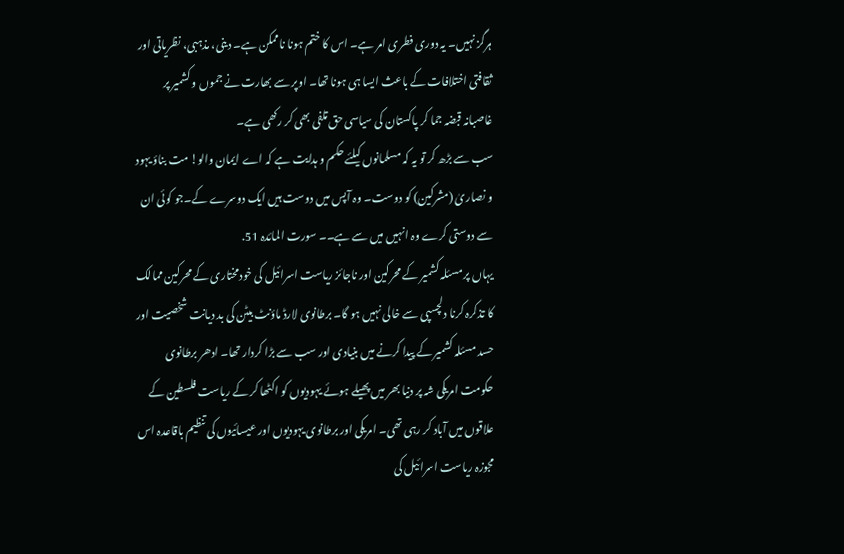ہرگز نہیں۔ یہ دوری فطری امر ہے۔ اس کا ختم ہونا ناممکن ہے۔ دینی، مذہبی، نظریاتی اور ثقافتی اختلافات کے باعث ایسا ہی ہونا تھا۔ اوپر سے بھارت نے جموں و کشمیر پر غاصبانہ قبضہ جما کر پاکستان کی سیاسی حق تلفی بھی کر رکھی ہے۔
سب سے بڑھ کر تو یہ کہ مسلمانوں کیلئے حکم و ہدایت ہے کہ اے ایمان والو! مت بناؤ یہود و نصاریٰ (مشرکین) کو دوست۔ وہ آپس میں دوست ہیں ایک دوسرے کے۔جو کوئی ان سے دوستی کرے وہ انہیں میں سے ہے۔۔ سورت المائدہ 51.
یہاں پر مسئلہ کشمیر کے محرکین اور ناجائز ریاست اسرائیل کی خودمختاری کے محرکین ممالک کا تذکرہ کرنا دلچسپی سے خالی نہیں ہو گا۔ برطانوی لارڈ ماؤنٹ بیٹن کی بد دیانت شخصیت اور حسد مسئلہ کشمیر کے پیدا کرنے میں بنیادی اور سب سے بڑا کردار تھا۔ ادھر برطانوی حکومت امریکی شہ پر دنیا بھر میں پھیلے ہوئے یہودیوں کو اکٹھا کر کے ریاست فلسطین کے علاقوں میں آباد کر رہی تھی۔ امریکی اور برطانوی یہودیوں اور عیسائیوں کی تنظیم باقاعدہ اس مجوزہ ریاست اسرائیل کی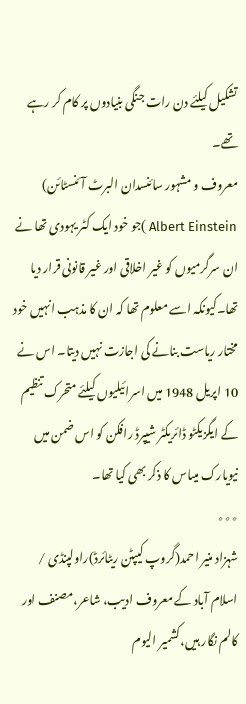تشکیل کیلئے دن رات جنگی بنیادوں پر کام کر رہے تھے۔
معروف و مشہور سائنسدان البرٹ آئنسٹائن) Albert Einstein )جو خود ایک کٹر یہودی تھا نے ان سرگرمیوں کو غیر اخلاقی اور غیر قانونی قرار دیا تھا۔کیونکہ اسے معلوم تھا کہ ان کا مذہب انہیں خود مختار ریاست بنانے کی اجازت نہیں دیتا۔ اس نے 10 اپریل 1948 میں اسرائیلیوں کیلئے متحرک تنظیم کے ایگزیکٹو ڈائریکٹر شیپرڈ رافکن کو اس ضمن میں نیویارک میںاس کا ذکر بھی کیا تھا۔
٭٭٭
شہزاد منیر احمد(گروپ کیپٹن ریٹائرڈ)راولپنڈی / اسلام آباد کے معروف ادیب، شاعر،مصنف اور کالم نگار ہیں،کشمیر الیوم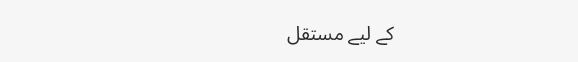کے لیے مستقل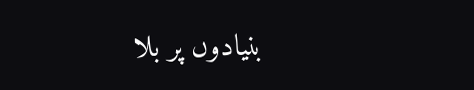بنیادوں پر بلا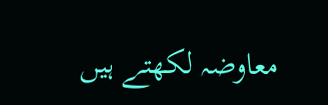معاوضہ لکھتے ہیں